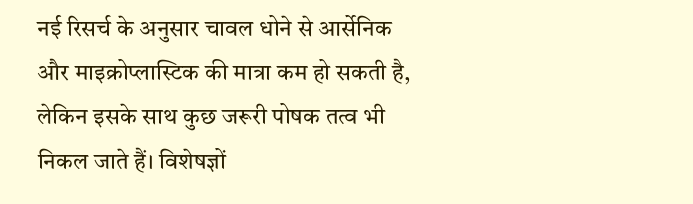नई रिसर्च के अनुसार चावल धोने से आर्सेनिक और माइक्रोप्लास्टिक की मात्रा कम हो सकती है, लेकिन इसके साथ कुछ जरूरी पोषक तत्व भी निकल जाते हैं। विशेषज्ञों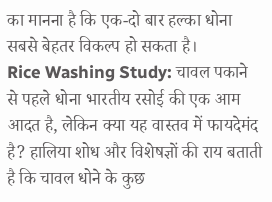का मानना है कि एक-दो बार हल्का धोना सबसे बेहतर विकल्प हो सकता है।
Rice Washing Study: चावल पकाने से पहले धोना भारतीय रसोई की एक आम आदत है, लेकिन क्या यह वास्तव में फायदेमंद है? हालिया शोध और विशेषज्ञों की राय बताती है कि चावल धोने के कुछ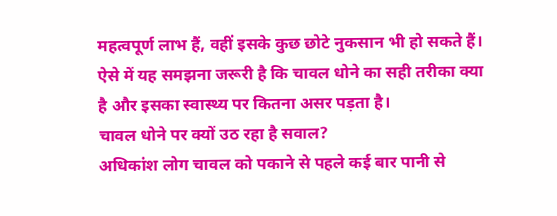महत्वपूर्ण लाभ हैं, वहीं इसके कुछ छोटे नुकसान भी हो सकते हैं। ऐसे में यह समझना जरूरी है कि चावल धोने का सही तरीका क्या है और इसका स्वास्थ्य पर कितना असर पड़ता है।
चावल धोने पर क्यों उठ रहा है सवाल?
अधिकांश लोग चावल को पकाने से पहले कई बार पानी से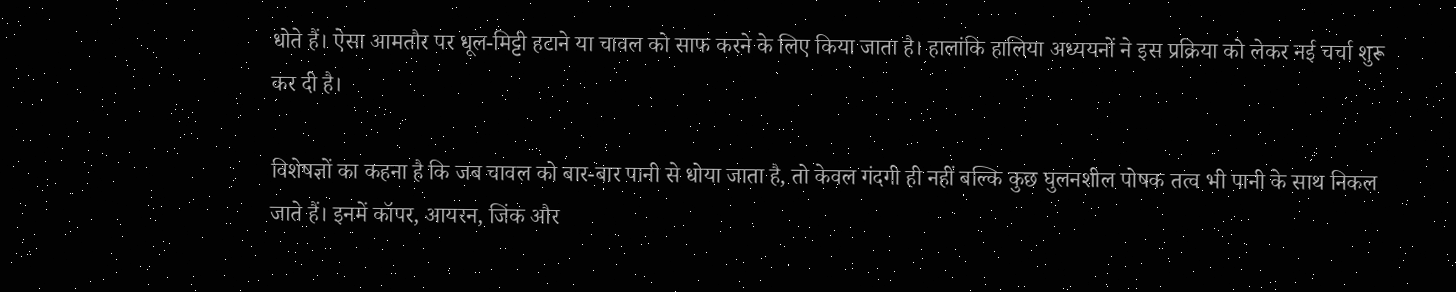धोते हैं। ऐसा आमतौर पर धूल-मिट्टी हटाने या चावल को साफ करने के लिए किया जाता है। हालांकि हालिया अध्ययनों ने इस प्रक्रिया को लेकर नई चर्चा शुरू कर दी है।

विशेषज्ञों का कहना है कि जब चावल को बार-बार पानी से धोया जाता है, तो केवल गंदगी ही नहीं बल्कि कुछ घुलनशील पोषक तत्व भी पानी के साथ निकल जाते हैं। इनमें कॉपर, आयरन, जिंक और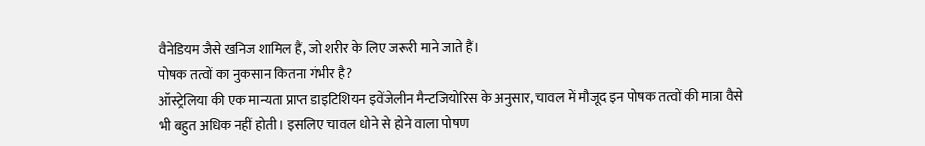वैनेडियम जैसे खनिज शामिल हैं, जो शरीर के लिए जरूरी माने जाते हैं।
पोषक तत्वों का नुकसान कितना गंभीर है?
ऑस्ट्रेलिया की एक मान्यता प्राप्त डाइटिशियन इवेंजेलीन मैन्टजियोरिस के अनुसार, चावल में मौजूद इन पोषक तत्वों की मात्रा वैसे भी बहुत अधिक नहीं होती। इसलिए चावल धोने से होने वाला पोषण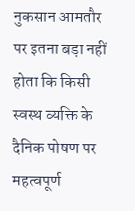नुकसान आमतौर पर इतना बड़ा नहीं होता कि किसी स्वस्थ व्यक्ति के दैनिक पोषण पर महत्वपूर्ण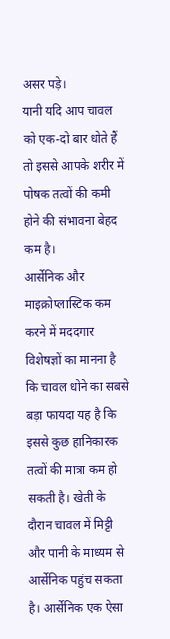असर पड़े।
यानी यदि आप चावल को एक-दो बार धोते हैं तो इससे आपके शरीर में पोषक तत्वों की कमी होने की संभावना बेहद कम है।
आर्सेनिक और माइक्रोप्लास्टिक कम करने में मददगार
विशेषज्ञों का मानना है कि चावल धोने का सबसे बड़ा फायदा यह है कि इससे कुछ हानिकारक तत्वों की मात्रा कम हो सकती है। खेती के दौरान चावल में मिट्टी और पानी के माध्यम से आर्सेनिक पहुंच सकता है। आर्सेनिक एक ऐसा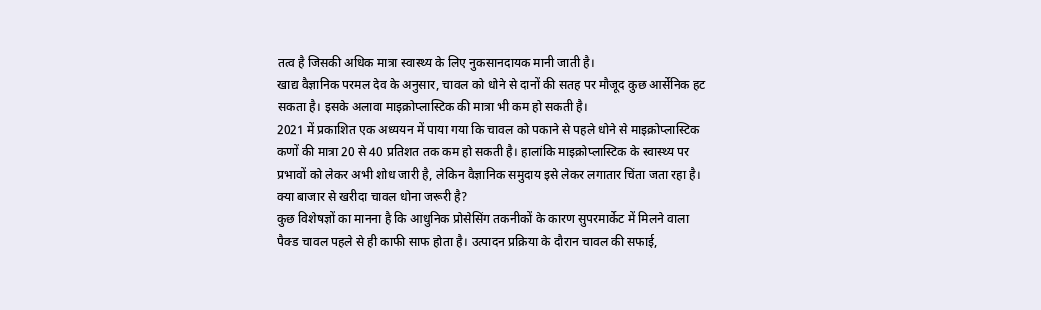तत्व है जिसकी अधिक मात्रा स्वास्थ्य के लिए नुकसानदायक मानी जाती है।
खाद्य वैज्ञानिक परमल देव के अनुसार, चावल को धोने से दानों की सतह पर मौजूद कुछ आर्सेनिक हट सकता है। इसके अलावा माइक्रोप्लास्टिक की मात्रा भी कम हो सकती है।
2021 में प्रकाशित एक अध्ययन में पाया गया कि चावल को पकाने से पहले धोने से माइक्रोप्लास्टिक कणों की मात्रा 20 से 40 प्रतिशत तक कम हो सकती है। हालांकि माइक्रोप्लास्टिक के स्वास्थ्य पर प्रभावों को लेकर अभी शोध जारी है, लेकिन वैज्ञानिक समुदाय इसे लेकर लगातार चिंता जता रहा है।
क्या बाजार से खरीदा चावल धोना जरूरी है?
कुछ विशेषज्ञों का मानना है कि आधुनिक प्रोसेसिंग तकनीकों के कारण सुपरमार्केट में मिलने वाला पैक्ड चावल पहले से ही काफी साफ होता है। उत्पादन प्रक्रिया के दौरान चावल की सफाई,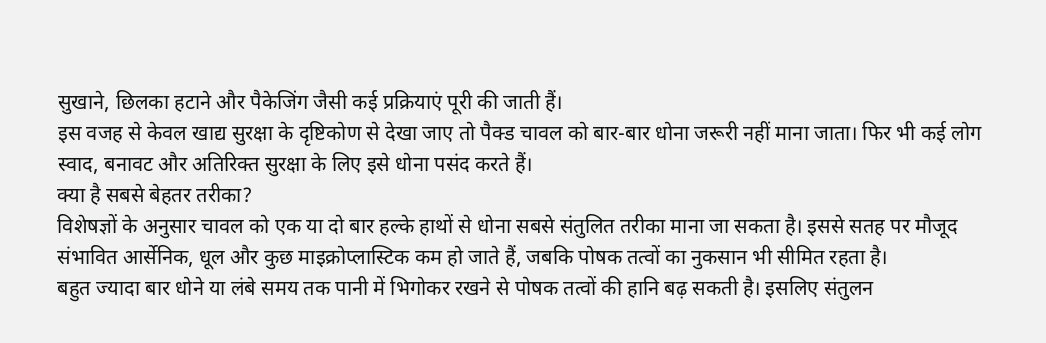सुखाने, छिलका हटाने और पैकेजिंग जैसी कई प्रक्रियाएं पूरी की जाती हैं।
इस वजह से केवल खाद्य सुरक्षा के दृष्टिकोण से देखा जाए तो पैक्ड चावल को बार-बार धोना जरूरी नहीं माना जाता। फिर भी कई लोग स्वाद, बनावट और अतिरिक्त सुरक्षा के लिए इसे धोना पसंद करते हैं।
क्या है सबसे बेहतर तरीका?
विशेषज्ञों के अनुसार चावल को एक या दो बार हल्के हाथों से धोना सबसे संतुलित तरीका माना जा सकता है। इससे सतह पर मौजूद संभावित आर्सेनिक, धूल और कुछ माइक्रोप्लास्टिक कम हो जाते हैं, जबकि पोषक तत्वों का नुकसान भी सीमित रहता है।
बहुत ज्यादा बार धोने या लंबे समय तक पानी में भिगोकर रखने से पोषक तत्वों की हानि बढ़ सकती है। इसलिए संतुलन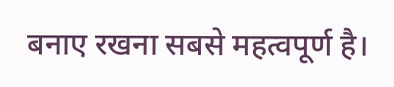बनाए रखना सबसे महत्वपूर्ण है।